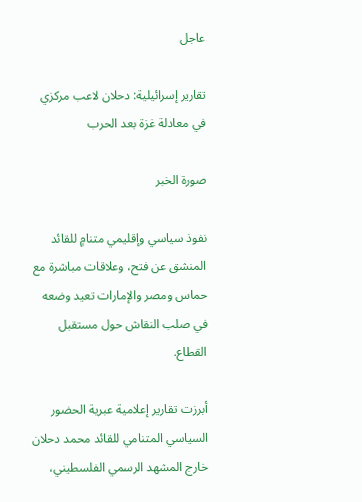عاجل

تقارير إسرائيلية: دحلان لاعب مركزي في معادلة غزة بعد الحرب

صورة الخبر

نفوذ سياسي وإقليمي متنامٍ للقائد المنشق عن فتح، وعلاقات مباشرة مع حماس ومصر والإمارات تعيد وضعه في صلب النقاش حول مستقبل القطاع.

أبرزت تقارير إعلامية عبرية الحضور السياسي المتنامي للقائد محمد دحلان خارج المشهد الرسمي الفلسطيني،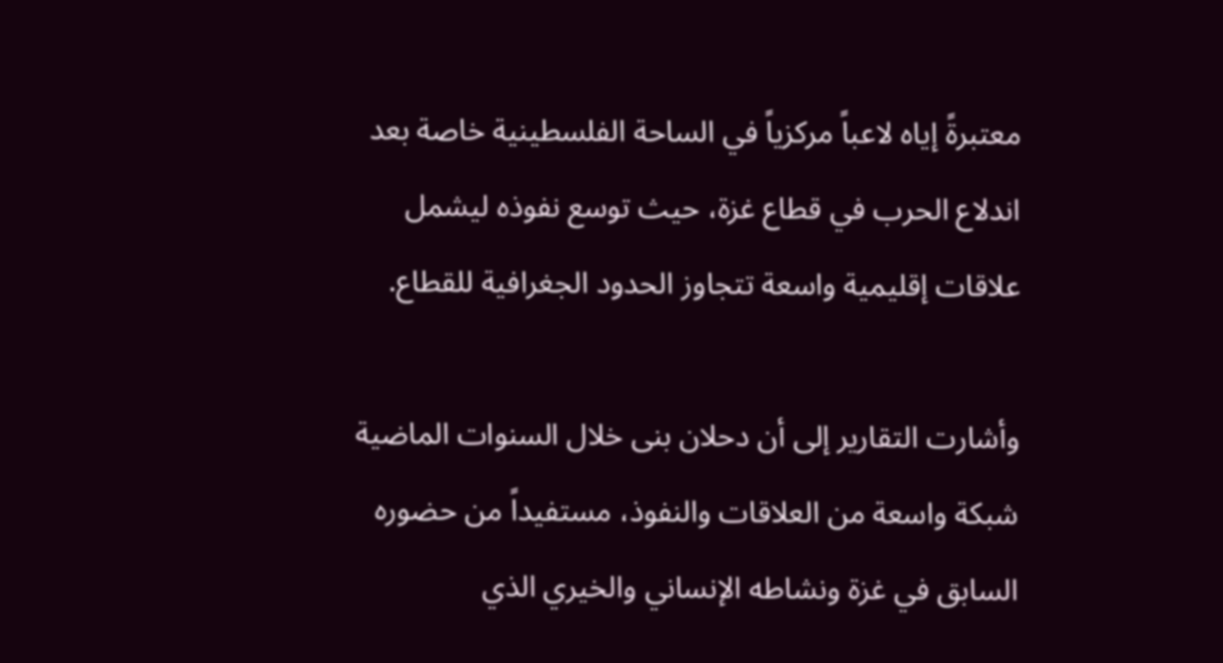معتبرةً إياه لاعباً مركزياً في الساحة الفلسطينية خاصة بعد اندلاع الحرب في قطاع غزة، حيث توسع نفوذه ليشمل علاقات إقليمية واسعة تتجاوز الحدود الجغرافية للقطاع.

وأشارت التقارير إلى أن دحلان بنى خلال السنوات الماضية شبكة واسعة من العلاقات والنفوذ، مستفيداً من حضوره السابق في غزة ونشاطه الإنساني والخيري الذي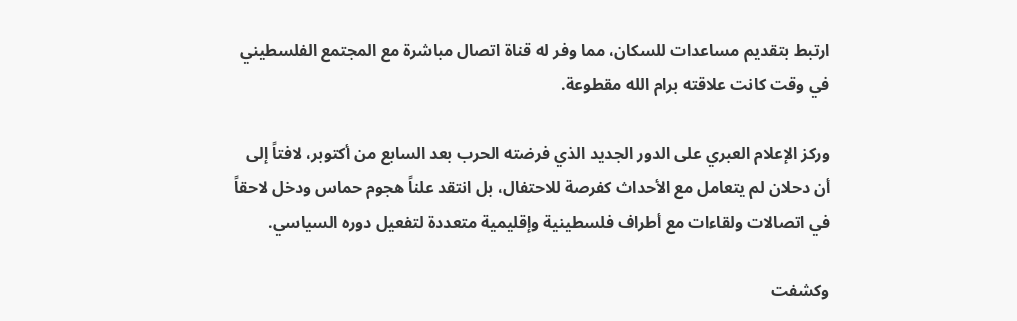ارتبط بتقديم مساعدات للسكان، مما وفر له قناة اتصال مباشرة مع المجتمع الفلسطيني في وقت كانت علاقته برام الله مقطوعة.

وركز الإعلام العبري على الدور الجديد الذي فرضته الحرب بعد السابع من أكتوبر، لافتاً إلى أن دحلان لم يتعامل مع الأحداث كفرصة للاحتفال، بل انتقد علناً هجوم حماس ودخل لاحقاً في اتصالات ولقاءات مع أطراف فلسطينية وإقليمية متعددة لتفعيل دوره السياسي.

وكشفت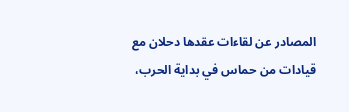المصادر عن لقاءات عقدها دحلان مع قيادات من حماس في بداية الحرب،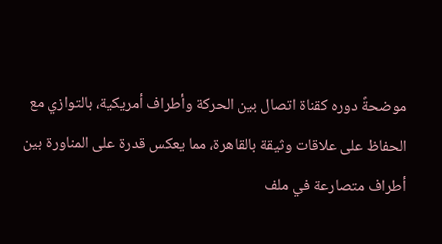موضحةً دوره كقناة اتصال بين الحركة وأطراف أمريكية، بالتوازي مع الحفاظ على علاقات وثيقة بالقاهرة، مما يعكس قدرة على المناورة بين أطراف متصارعة في ملف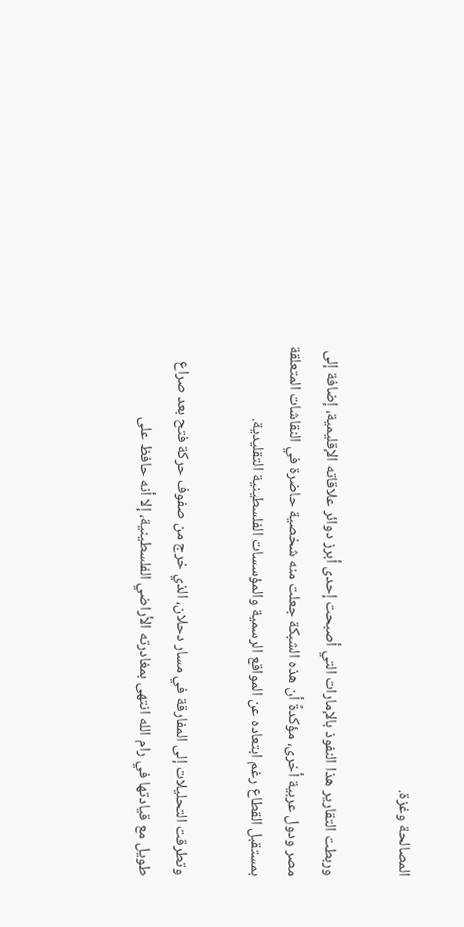المصالحة وغزة.

وربطت التقارير هذا النفوذ بالإمارات التي أصبحت إحدى أبرز دوائر علاقاته الإقليمية، إضافة إلى مصر ودول عربية أخرى، مؤكدةً أن هذه الشبكة جعلت منه شخصية حاضرة في النقاشات المتعلقة بمستقبل القطاع رغم ابتعاده عن المواقع الرسمية والمؤسسات الفلسطينية التقليدية.

وتطرقت التحليلات إلى المفارقة في مسار دحلان، الذي خرج من صفوف حركة فتح بعد صراع طويل مع قيادتها في رام الله انتهى بمغادرته الأراضي الفلسطينية، إلا أنه حافظ على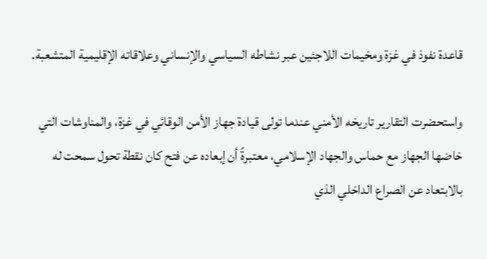قاعدة نفوذ في غزة ومخيمات اللاجئين عبر نشاطه السياسي والإنساني وعلاقاته الإقليمية المتشعبة.

واستحضرت التقارير تاريخه الأمني عندما تولى قيادة جهاز الأمن الوقائي في غزة، والمناوشات التي خاضها الجهاز مع حماس والجهاد الإسلامي، معتبرةً أن إبعاده عن فتح كان نقطة تحول سمحت له بالابتعاد عن الصراع الداخلي الذي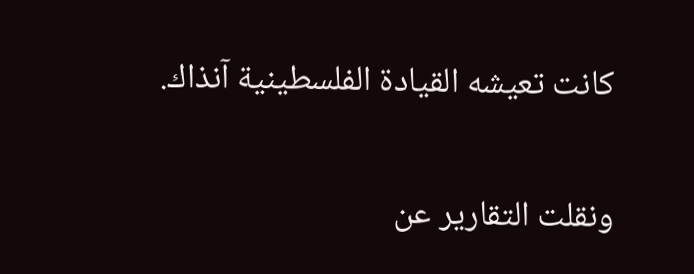كانت تعيشه القيادة الفلسطينية آنذاك.

ونقلت التقارير عن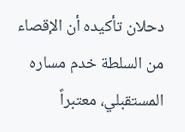دحلان تأكيده أن الإقصاء من السلطة خدم مساره المستقبلي، معتبراً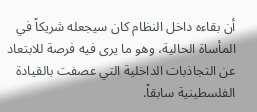أن بقاءه داخل النظام كان سيجعله شريكاً في المأساة الحالية، وهو ما يرى فيه فرصة للابتعاد عن التجاذبات الداخلية التي عصفت بالقيادة الفلسطينية سابقاً.